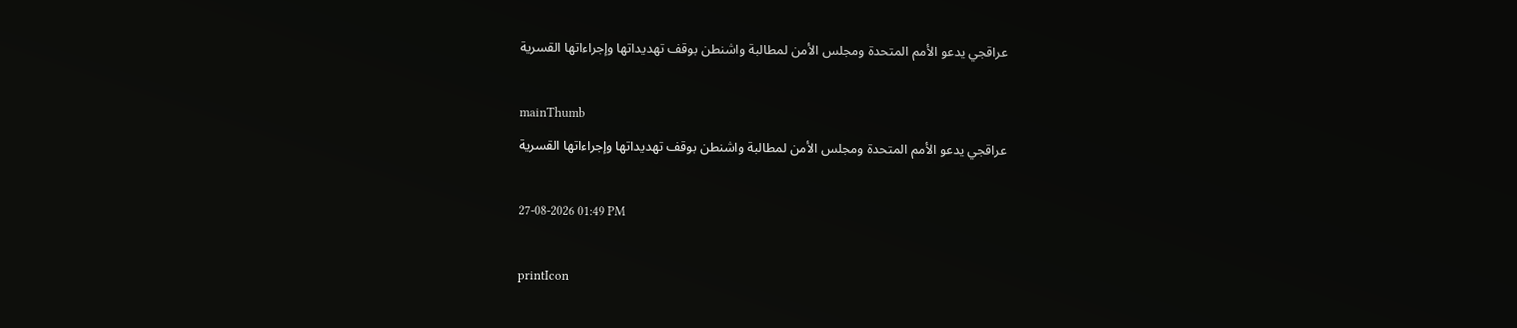عراقجي يدعو الأمم المتحدة ومجلس الأمن لمطالبة واشنطن بوقف تهديداتها وإجراءاتها القسرية

mainThumb
عراقجي يدعو الأمم المتحدة ومجلس الأمن لمطالبة واشنطن بوقف تهديداتها وإجراءاتها القسرية

27-08-2026 01:49 PM

printIcon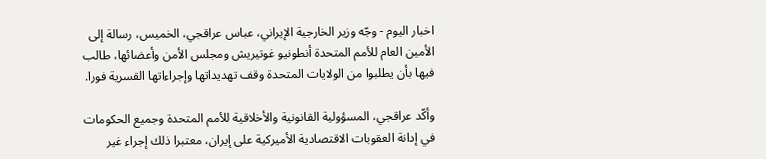اخبار اليوم - وجّه وزير الخارجية الإيراني، عباس عراقجي، الخميس، رسالة إلى الأمين العام للأمم المتحدة أنطونيو غوتيريش ومجلس الأمن وأعضائها، طالب فيها بأن يطلبوا من الولايات المتحدة وقف تهديداتها وإجراءاتها القسرية فورا.

وأكّد عراقجي، المسؤولية القانونية والأخلاقية للأمم المتحدة وجميع الحكومات في إدانة العقوبات الاقتصادية الأميركية على إيران، معتبرا ذلك إجراء غير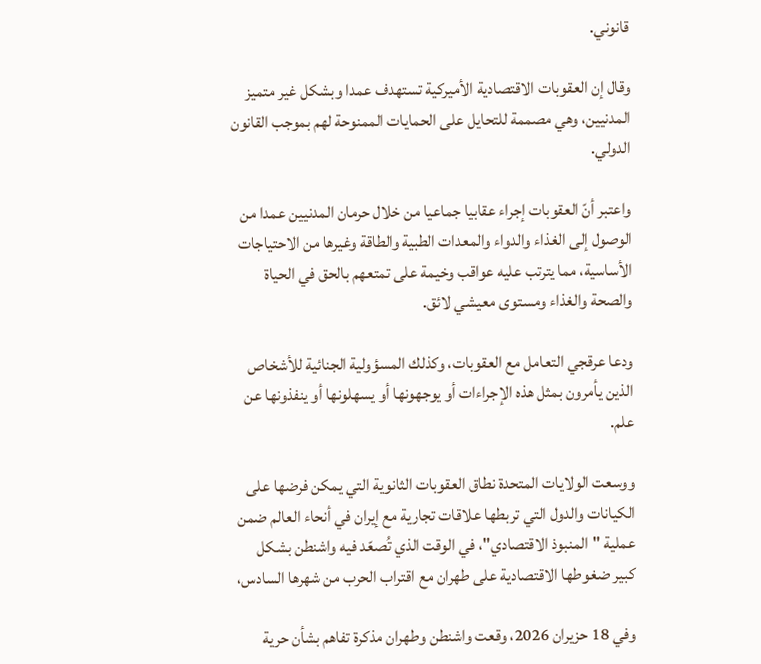قانوني.

وقال إن العقوبات الاقتصادية الأميركية تستهدف عمدا وبشكل غير متميز المدنيين، وهي مصممة للتحايل على الحمايات الممنوحة لهم بموجب القانون الدولي.

واعتبر أنّ العقوبات إجراء عقابيا جماعيا من خلال حرمان المدنيين عمدا من الوصول إلى الغذاء والدواء والمعدات الطبية والطاقة وغيرها من الاحتياجات الأساسية، مما يترتب عليه عواقب وخيمة على تمتعهم بالحق في الحياة والصحة والغذاء ومستوى معيشي لائق.

ودعا عرقجي التعامل مع العقوبات، وكذلك المسؤولية الجنائية للأشخاص الذين يأمرون بمثل هذه الإجراءات أو يوجهونها أو يسهلونها أو ينفذونها عن علم.

ووسعت الولايات المتحدة نطاق العقوبات الثانوية التي يمكن فرضها على الكيانات والدول التي تربطها علاقات تجارية مع إيران في أنحاء العالم ضمن عملية "المنبوذ الاقتصادي"، في الوقت الذي تُصعّد فيه واشنطن بشكل كبير ضغوطها الاقتصادية على طهران مع اقتراب الحرب من شهرها السادس،

وفي 18 حزيران 2026، وقعت واشنطن وطهران مذكرة تفاهم بشأن حرية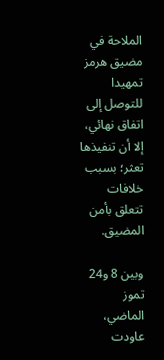الملاحة في مضيق هرمز تمهيدا للتوصل إلى اتفاق نهائي، إلا أن تنفيذها تعثر؛ بسبب خلافات تتعلق بأمن المضيق.

وبين 8 و24 تموز الماضي، عاودت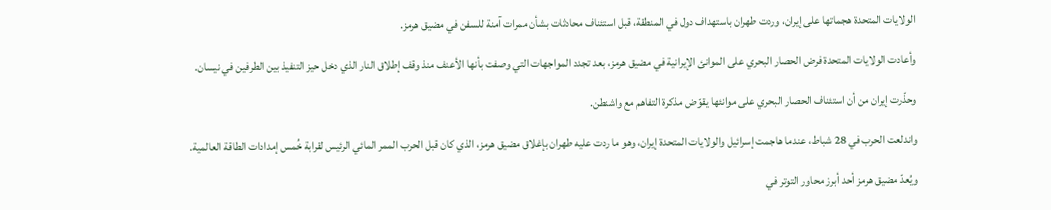الولايات المتحدة هجماتها على إيران، وردت طهران باستهداف دول في المنطقة، قبل استئناف محادثات بشأن ممرات آمنة للسفن في مضيق هرمز.

وأعادت الولايات المتحدة فرض الحصار البحري على الموانئ الإيرانية في مضيق هرمز، بعد تجدد المواجهات التي وصفت بأنها الأعنف منذ وقف إطلاق النار الذي دخل حيز التنفيذ بين الطرفين في نيسان.

وحذّرت إيران من أن استئناف الحصار البحري على موانئها يقوّض مذكرة التفاهم مع واشنطن.

واندلعت الحرب في 28 شباط، عندما هاجمت إسرائيل والولايات المتحدة إيران، وهو ما ردت عليه طهران بإغلاق مضيق هرمز، الذي كان قبل الحرب الممر المائي الرئيس لقرابة خُمس إمدادات الطاقة العالمية.

ويُعدّ مضيق هرمز أحد أبرز محاور التوتر في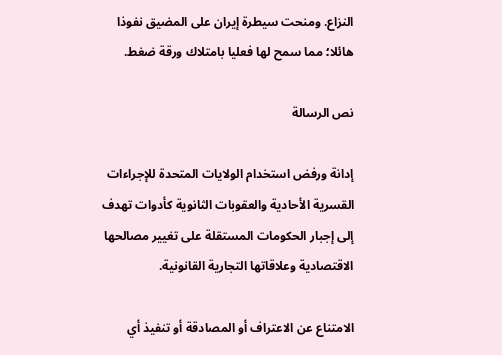النزاع. ومنحت سيطرة إيران على المضيق نفوذا هائلا؛ مما سمح لها فعليا بامتلاك ورقة ضغط.

نص الرسالة

إدانة ورفض استخدام الولايات المتحدة للإجراءات القسرية الأحادية والعقوبات الثانوية كأدوات تهدف إلى إجبار الحكومات المستقلة على تغيير مصالحها الاقتصادية وعلاقاتها التجارية القانونية.

الامتناع عن الاعتراف أو المصادقة أو تنفيذ أي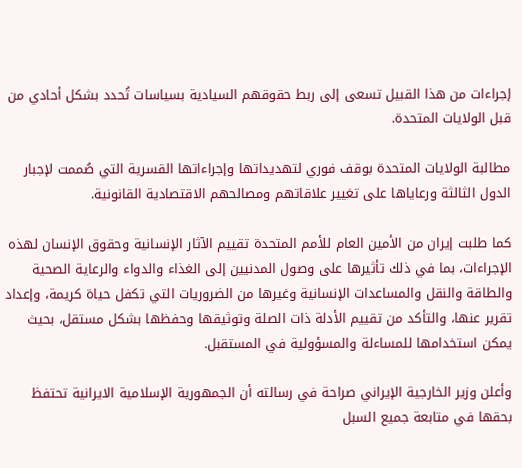إجراءات من هذا القبيل تسعى إلى ربط حقوقهم السيادية بسياسات تُحدد بشكل أحادي من قبل الولايات المتحدة.

مطالبة الولايات المتحدة بوقف فوري لتهديداتها وإجراءاتها القسرية التي صُممت لإجبار الدول الثالثة ورعاياها على تغيير علاقاتهم ومصالحهم الاقتصادية القانونية.

كما طلبت إيران من الأمين العام للأمم المتحدة تقييم الآثار الإنسانية وحقوق الإنسان لهذه الإجراءات، بما في ذلك تأثيرها على وصول المدنيين إلى الغذاء والدواء والرعاية الصحية والطاقة والنقل والمساعدات الإنسانية وغيرها من الضروريات التي تكفل حياة كريمة، وإعداد تقرير عنها، والتأكد من تقييم الأدلة ذات الصلة وتوثيقها وحفظها بشكل مستقل، بحيث يمكن استخدامها للمساءلة والمسؤولية في المستقبل.

وأعلن وزير الخارجية الإيراني صراحة في رسالته أن الجمهورية الإسلامية الايرانية تحتفظ بحقها في متابعة جميع السبل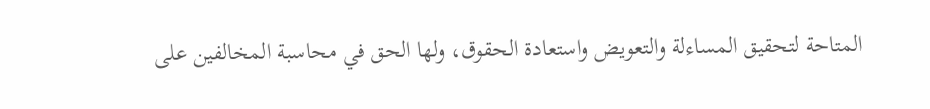المتاحة لتحقيق المساءلة والتعويض واستعادة الحقوق، ولها الحق في محاسبة المخالفين على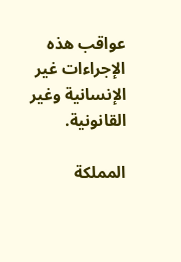عواقب هذه الإجراءات غير الإنسانية وغير القانونية.

المملكة